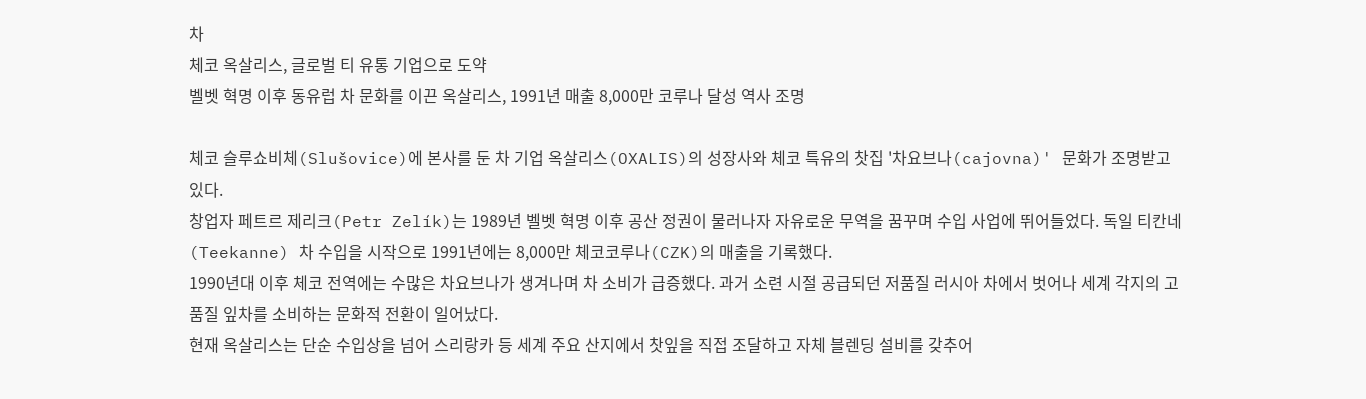차
체코 옥살리스, 글로벌 티 유통 기업으로 도약
벨벳 혁명 이후 동유럽 차 문화를 이끈 옥살리스, 1991년 매출 8,000만 코루나 달성 역사 조명

체코 슬루쇼비체(Slušovice)에 본사를 둔 차 기업 옥살리스(OXALIS)의 성장사와 체코 특유의 찻집 '차요브나(cajovna)' 문화가 조명받고 있다.
창업자 페트르 제리크(Petr Zelík)는 1989년 벨벳 혁명 이후 공산 정권이 물러나자 자유로운 무역을 꿈꾸며 수입 사업에 뛰어들었다. 독일 티칸네(Teekanne) 차 수입을 시작으로 1991년에는 8,000만 체코코루나(CZK)의 매출을 기록했다.
1990년대 이후 체코 전역에는 수많은 차요브나가 생겨나며 차 소비가 급증했다. 과거 소련 시절 공급되던 저품질 러시아 차에서 벗어나 세계 각지의 고품질 잎차를 소비하는 문화적 전환이 일어났다.
현재 옥살리스는 단순 수입상을 넘어 스리랑카 등 세계 주요 산지에서 찻잎을 직접 조달하고 자체 블렌딩 설비를 갖추어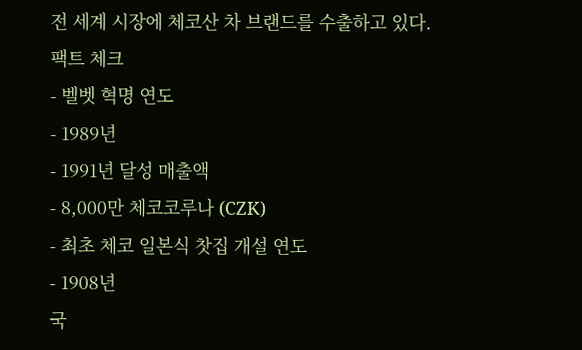전 세계 시장에 체코산 차 브랜드를 수출하고 있다.
팩트 체크
- 벨벳 혁명 연도
- 1989년
- 1991년 달성 매출액
- 8,000만 체코코루나 (CZK)
- 최초 체코 일본식 찻집 개설 연도
- 1908년
국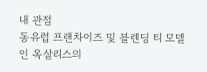내 관점
동유럽 프랜차이즈 및 블렌딩 티 모델인 옥살리스의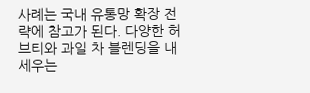사례는 국내 유통망 확장 전략에 참고가 된다. 다양한 허브티와 과일 차 블렌딩을 내세우는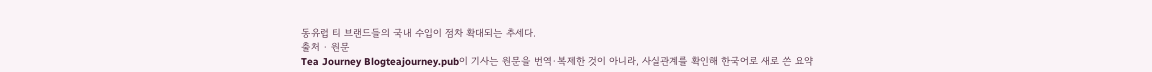동유럽 티 브랜드들의 국내 수입이 점차 확대되는 추세다.
출처 · 원문
Tea Journey Blogteajourney.pub이 기사는 원문을 번역·복제한 것이 아니라, 사실관계를 확인해 한국어로 새로 쓴 요약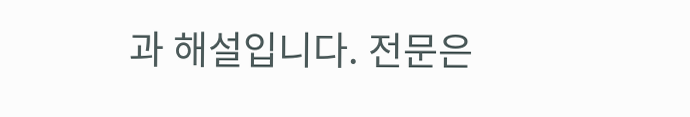과 해설입니다. 전문은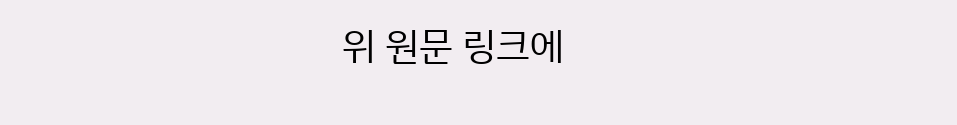위 원문 링크에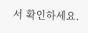서 확인하세요.